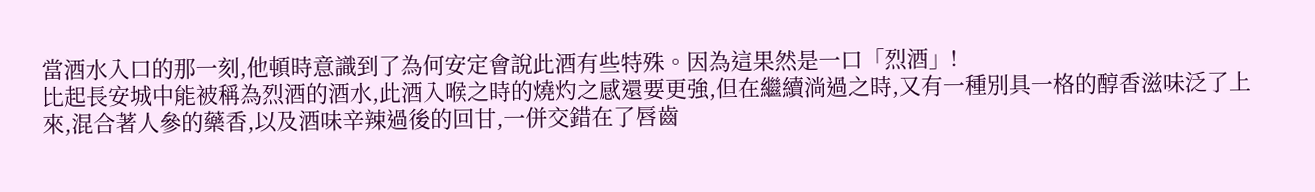當酒水入口的那一刻,他頓時意識到了為何安定會說此酒有些特殊。因為這果然是一口「烈酒」!
比起長安城中能被稱為烈酒的酒水,此酒入喉之時的燒灼之感還要更強,但在繼續淌過之時,又有一種別具一格的醇香滋味泛了上來,混合著人參的藥香,以及酒味辛辣過後的回甘,一併交錯在了唇齒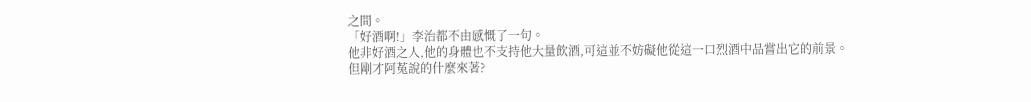之間。
「好酒啊!」李治都不由感慨了一句。
他非好酒之人,他的身體也不支持他大量飲酒,可這並不妨礙他從這一口烈酒中品嘗出它的前景。
但剛才阿菟說的什麼來著?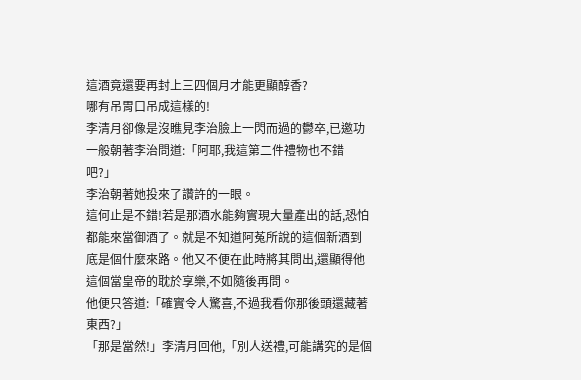這酒竟還要再封上三四個月才能更顯醇香?
哪有吊胃口吊成這樣的!
李清月卻像是沒瞧見李治臉上一閃而過的鬱卒,已邀功一般朝著李治問道:「阿耶,我這第二件禮物也不錯吧?」
李治朝著她投來了讚許的一眼。
這何止是不錯!若是那酒水能夠實現大量產出的話,恐怕都能來當御酒了。就是不知道阿菟所說的這個新酒到底是個什麼來路。他又不便在此時將其問出,還顯得他這個當皇帝的耽於享樂,不如隨後再問。
他便只答道:「確實令人驚喜,不過我看你那後頭還藏著東西?」
「那是當然!」李清月回他,「別人送禮,可能講究的是個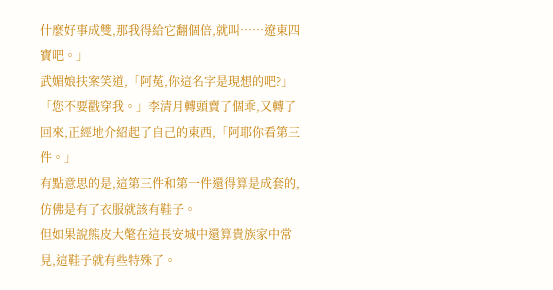什麼好事成雙,那我得給它翻個倍,就叫……遼東四寶吧。」
武媚娘扶案笑道,「阿菟,你這名字是現想的吧?」
「您不要戳穿我。」李清月轉頭賣了個乖,又轉了回來,正經地介紹起了自己的東西,「阿耶你看第三件。」
有點意思的是,這第三件和第一件還得算是成套的,仿佛是有了衣服就該有鞋子。
但如果說熊皮大氅在這長安城中還算貴族家中常見,這鞋子就有些特殊了。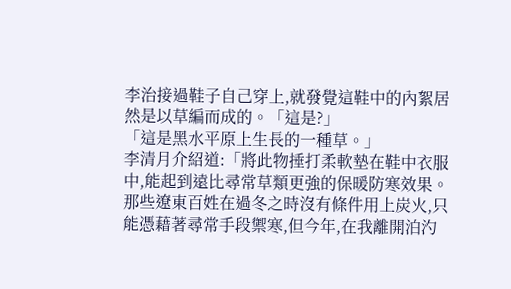李治接過鞋子自己穿上,就發覺這鞋中的內絮居然是以草編而成的。「這是?」
「這是黑水平原上生長的一種草。」
李清月介紹道:「將此物捶打柔軟墊在鞋中衣服中,能起到遠比尋常草類更強的保暖防寒效果。那些遼東百姓在過冬之時沒有條件用上炭火,只能憑藉著尋常手段禦寒,但今年,在我離開泊汋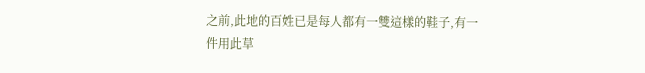之前,此地的百姓已是每人都有一雙這樣的鞋子,有一件用此草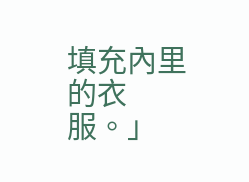填充內里的衣服。」